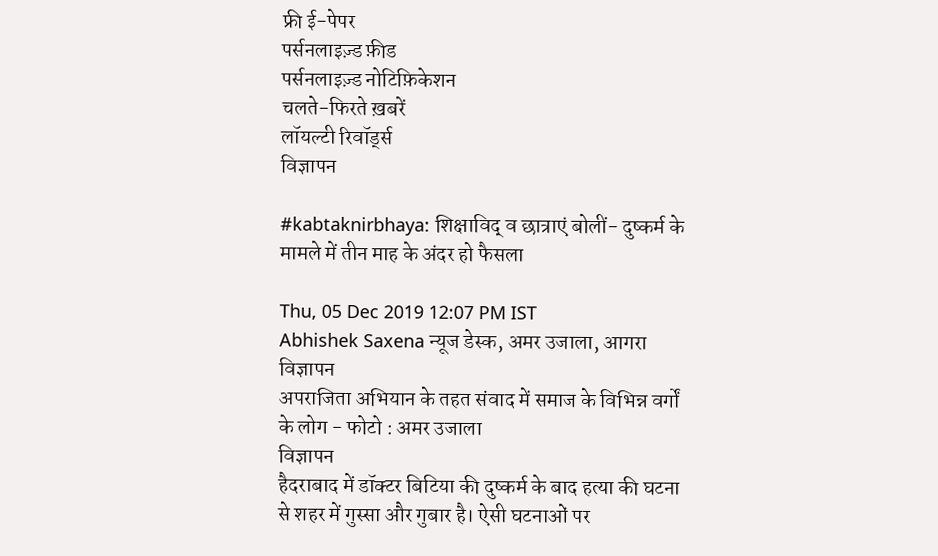फ्री ई-पेपर
पर्सनलाइज़्ड फ़ीड
पर्सनलाइज़्ड नोटिफ़िकेशन
चलते-फिरते ख़बरें
लॉयल्टी रिवॉर्ड्स
विज्ञापन

#kabtaknirbhaya: शिक्षाविद् व छात्राएं बोलीं- दुष्कर्म के मामले में तीन माह के अंदर हो फैसला

Thu, 05 Dec 2019 12:07 PM IST
Abhishek Saxena न्यूज डेस्क, अमर उजाला, आगरा
विज्ञापन
अपराजिता अभियान के तहत संवाद में समाज के विभिन्न वर्गों के लोग - फोटो : अमर उजाला
विज्ञापन
हैदराबाद में डॉक्टर बिटिया की दुष्कर्म के बाद हत्या की घटना से शहर में गुस्सा और गुबार है। ऐसी घटनाओं पर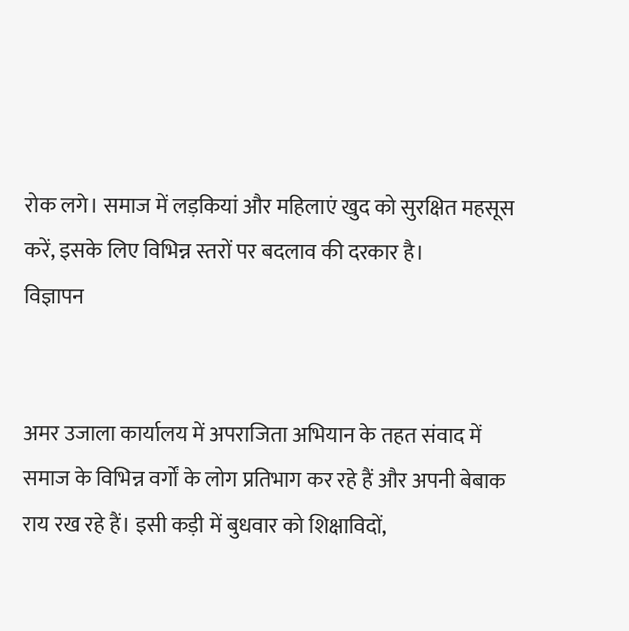रोक लगे। समाज में लड़कियां और महिलाएं खुद को सुरक्षित महसूस करें, इसके लिए विभिन्न स्तरों पर बदलाव की दरकार है।
विज्ञापन


अमर उजाला कार्यालय में अपराजिता अभियान के तहत संवाद में समाज के विभिन्न वर्गों के लोग प्रतिभाग कर रहे हैं और अपनी बेबाक राय रख रहे हैं। इसी कड़ी में बुधवार को शिक्षाविदों,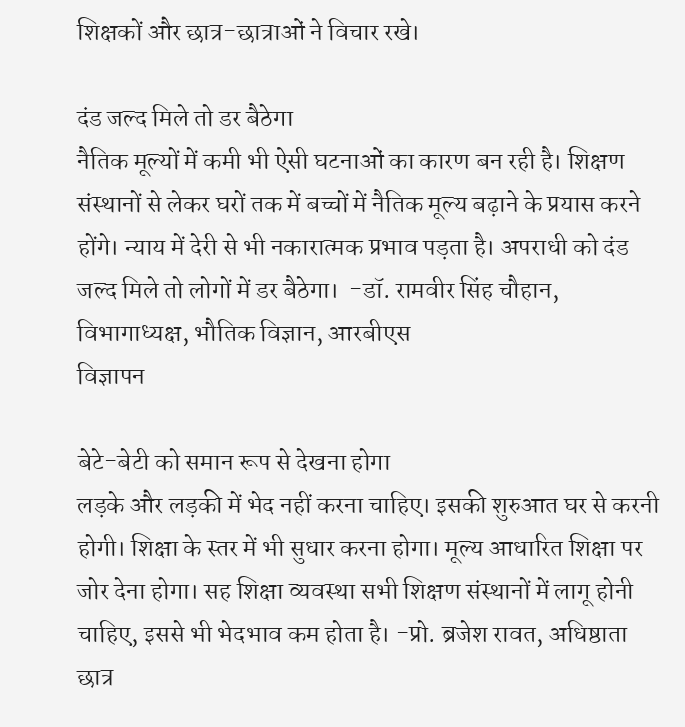शिक्षकों और छात्र-छात्राओं ने विचार रखे।

दंड जल्द मिले तो डर बैठेगा
नैतिक मूल्यों में कमी भी ऐसी घटनाओं का कारण बन रही है। शिक्षण संस्थानों से लेकर घरों तक में बच्चों में नैतिक मूल्य बढ़ाने के प्रयास करने होंगे। न्याय में देरी से भी नकारात्मक प्रभाव पड़ता है। अपराधी को दंड जल्द मिले तो लोगों में डर बैठेगा।  -डॉ. रामवीर सिंह चौहान, विभागाध्यक्ष, भौतिक विज्ञान, आरबीएस
विज्ञापन

बेटे-बेटी को समान रूप से देखना होगा
लड़के और लड़की में भेद नहीं करना चाहिए। इसकी शुरुआत घर से करनी होगी। शिक्षा के स्तर में भी सुधार करना होगा। मूल्य आधारित शिक्षा पर जोर देना होगा। सह शिक्षा व्यवस्था सभी शिक्षण संस्थानों में लागू होनी चाहिए, इससे भी भेदभाव कम होता है। -प्रो. ब्रजेश रावत, अधिष्ठाता छात्र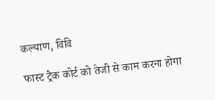कल्याण, विवि

फास्ट ट्रैक कोर्ट को तेजी से काम करना होगा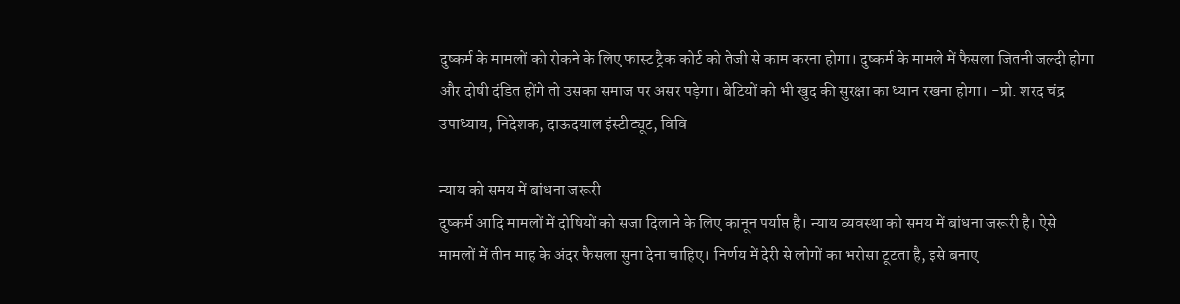दुष्कर्म के मामलों को रोकने के लिए फास्ट ट्रैक कोर्ट को तेजी से काम करना होगा। दुष्कर्म के मामले में फैसला जितनी जल्दी होगा और दोषी दंडित होंगे तो उसका समाज पर असर पड़ेगा। बेटियों को भी खुद की सुरक्षा का ध्यान रखना होगा। -प्रो. शरद चंद्र उपाध्याय, निदेशक, दाऊदयाल इंस्टीट्यूट, विवि

न्याय को समय में बांधना जरूरी
दुष्कर्म आदि मामलों में दोषियों को सजा दिलाने के लिए कानून पर्याप्त है। न्याय व्यवस्था को समय में बांधना जरूरी है। ऐसे मामलों में तीन माह के अंदर फैसला सुना देना चाहिए। निर्णय में देरी से लोगों का भरोसा टूटता है, इसे बनाए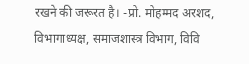रखने की जरूरत है। -प्रो. मोहम्मद अरशद, विभागाध्यक्ष, समाजशास्त्र विभाग, विवि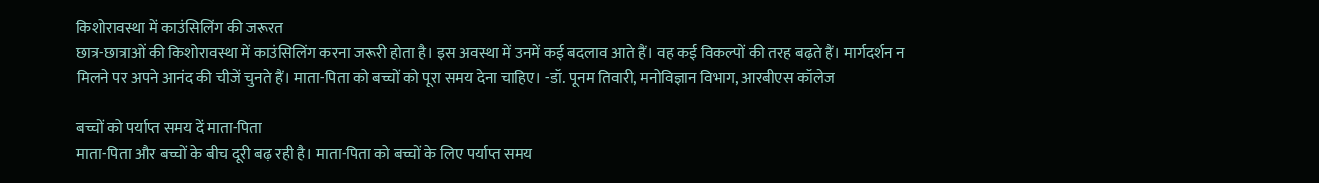किशोरावस्था में काउंसिलिंग की जरूरत
छात्र-छात्राओं की किशोरावस्था में काउंसिलिंग करना जरूरी होता है। इस अवस्था में उनमें कई बदलाव आते हैं। वह कई विकल्पों की तरह बढ़ते हैं। मार्गदर्शन न मिलने पर अपने आनंद की चीजें चुनते हैं। माता-पिता को बच्चों को पूरा समय देना चाहिए। -डॉ. पूनम तिवारी, मनोविज्ञान विभाग, आरबीएस कॉलेज

बच्चों को पर्याप्त समय दें माता-पिता
माता-पिता और बच्चों के बीच दूरी बढ़ रही है। माता-पिता को बच्चों के लिए पर्याप्त समय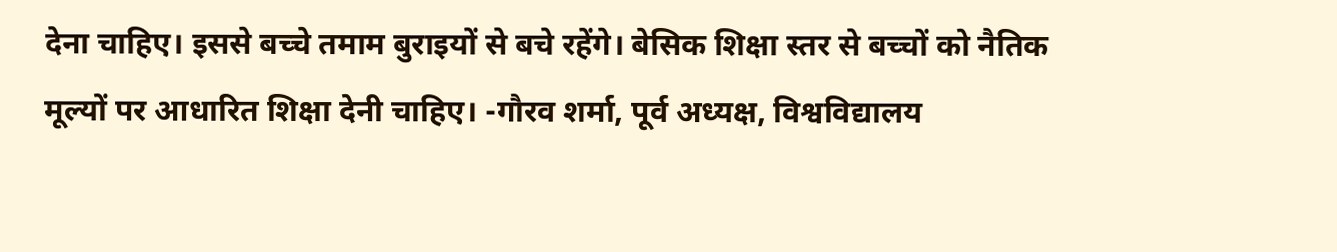देना चाहिए। इससे बच्चे तमाम बुराइयों से बचे रहेंगे। बेसिक शिक्षा स्तर से बच्चों को नैतिक मूल्यों पर आधारित शिक्षा देनी चाहिए। -गौरव शर्मा, पूर्व अध्यक्ष, विश्वविद्यालय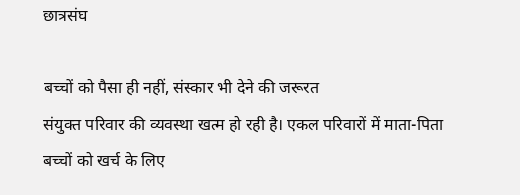छात्रसंघ

बच्चों को पैसा ही नहीं, संस्कार भी देने की जरूरत
संयुक्त परिवार की व्यवस्था खत्म हो रही है। एकल परिवारों में माता-पिता बच्चों को खर्च के लिए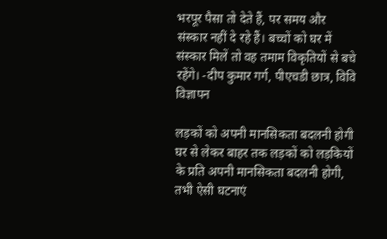भरपूर पैसा तो देते हैं, पर समय और संस्कार नहीं दे रहे हैं। बच्चों को घर में संस्कार मिलें तो वह तमाम विकृतियों से बचे रहेंगे। -दीप कुमार गर्ग, पीएचडी छात्र, विवि
विज्ञापन

लड़कों को अपनी मानसिकता बदलनी होगी
घर से लेकर बाहर तक लड़कों को लड़कियों के प्रति अपनी मानसिकता बदलनी होगी, तभी ऐसी घटनाएं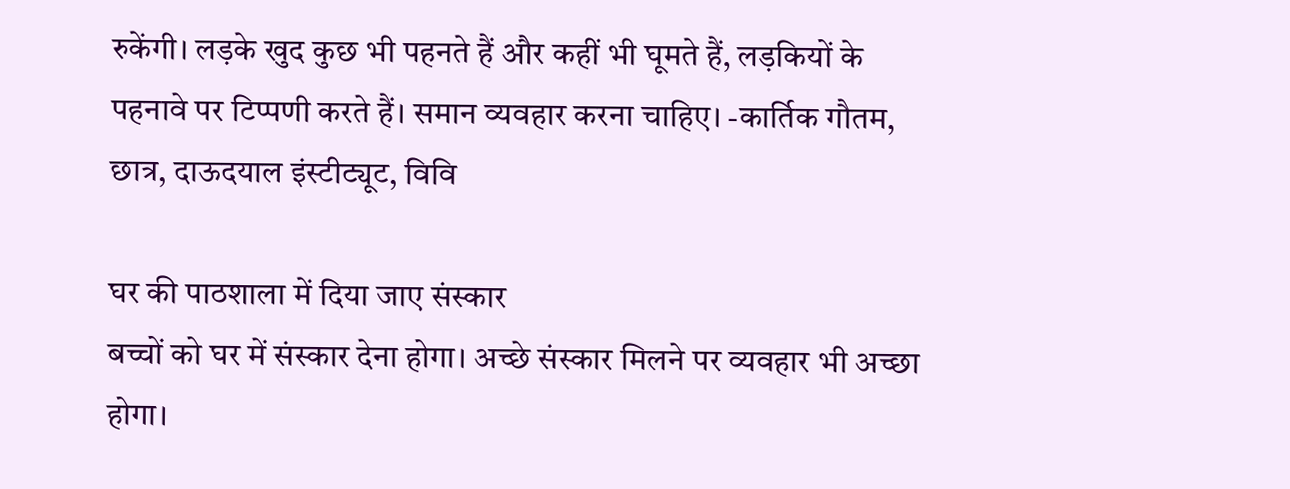रुकेंगी। लड़के खुद कुछ भी पहनते हैं और कहीं भी घूमते हैं, लड़कियों के पहनावे पर टिप्पणी करते हैं। समान व्यवहार करना चाहिए। -कार्तिक गौतम, छात्र, दाऊदयाल इंस्टीट्यूट, विवि

घर की पाठशाला में दिया जाए संस्कार
बच्चों को घर में संस्कार देना होगा। अच्छे संस्कार मिलने पर व्यवहार भी अच्छा होगा।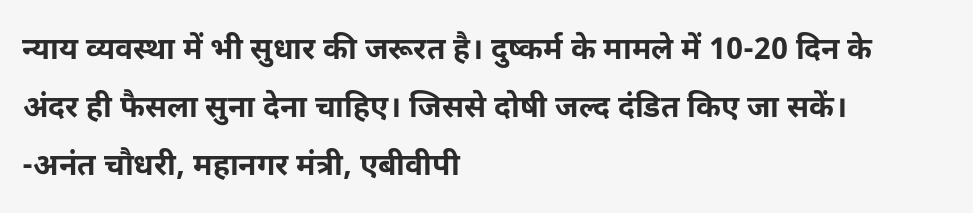न्याय व्यवस्था में भी सुधार की जरूरत है। दुष्कर्म के मामले में 10-20 दिन के अंदर ही फैसला सुना देना चाहिए। जिससे दोषी जल्द दंडित किए जा सकें। -अनंत चौधरी, महानगर मंत्री, एबीवीपी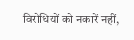विरोधियों को नकारें नहीं,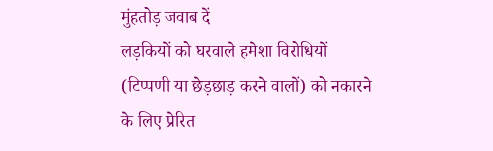मुंहतोड़ जवाब दें
लड़कियों को घरवाले हमेशा विरोधियों (टिप्पणी या छेड़छाड़ करने वालों) को नकारने के लिए प्रेरित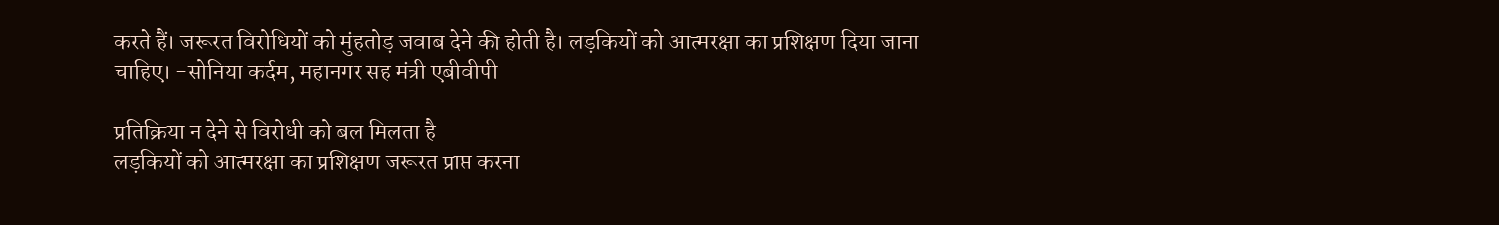करते हैं। जरूरत विरोधियों को मुंहतोड़ जवाब देने की होती है। लड़कियों को आत्मरक्षा का प्रशिक्षण दिया जाना चाहिए। -सोनिया कर्दम, महानगर सह मंत्री एबीवीपी

प्रतिक्रिया न देने से विरोधी को बल मिलता है
लड़कियों को आत्मरक्षा का प्रशिक्षण जरूरत प्राप्त करना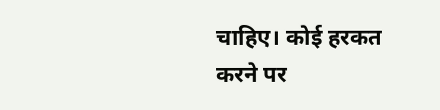चाहिए। कोई हरकत करने पर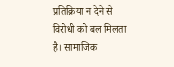प्रतिक्रिया न देने से विरोधी को बल मिलता है। सामाजिक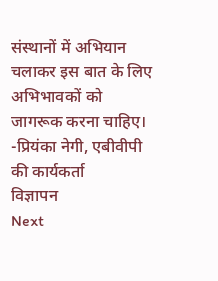संस्थानों में अभियान चलाकर इस बात के लिए अभिभावकों को जागरूक करना चाहिए। -प्रियंका नेगी, एबीवीपी की कार्यकर्ता
विज्ञापन
Next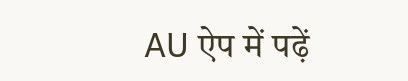AU ऐप में पढ़ें